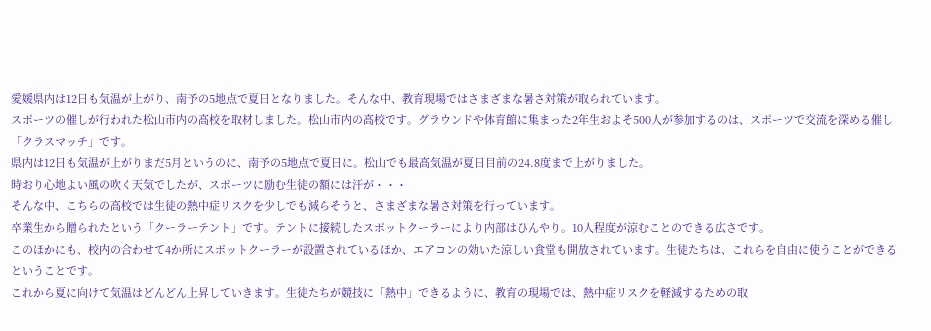愛媛県内は12日も気温が上がり、南予の5地点で夏日となりました。そんな中、教育現場ではさまざまな暑さ対策が取られています。
スポーツの催しが行われた松山市内の高校を取材しました。松山市内の高校です。グラウンドや体育館に集まった2年生およそ500人が参加するのは、スポーツで交流を深める催し「クラスマッチ」です。
県内は12日も気温が上がりまだ5月というのに、南予の5地点で夏日に。松山でも最高気温が夏日目前の24.8度まで上がりました。
時おり心地よい風の吹く天気でしたが、スポーツに励む生徒の額には汗が・・・
そんな中、こちらの高校では生徒の熱中症リスクを少しでも減らそうと、さまざまな暑さ対策を行っています。
卒業生から贈られたという「クーラーテント」です。テントに接続したスポットクーラーにより内部はひんやり。10人程度が涼むことのできる広さです。
このほかにも、校内の合わせて4か所にスポットクーラーが設置されているほか、エアコンの効いた涼しい食堂も開放されています。生徒たちは、これらを自由に使うことができるということです。
これから夏に向けて気温はどんどん上昇していきます。生徒たちが競技に「熱中」できるように、教育の現場では、熱中症リスクを軽減するための取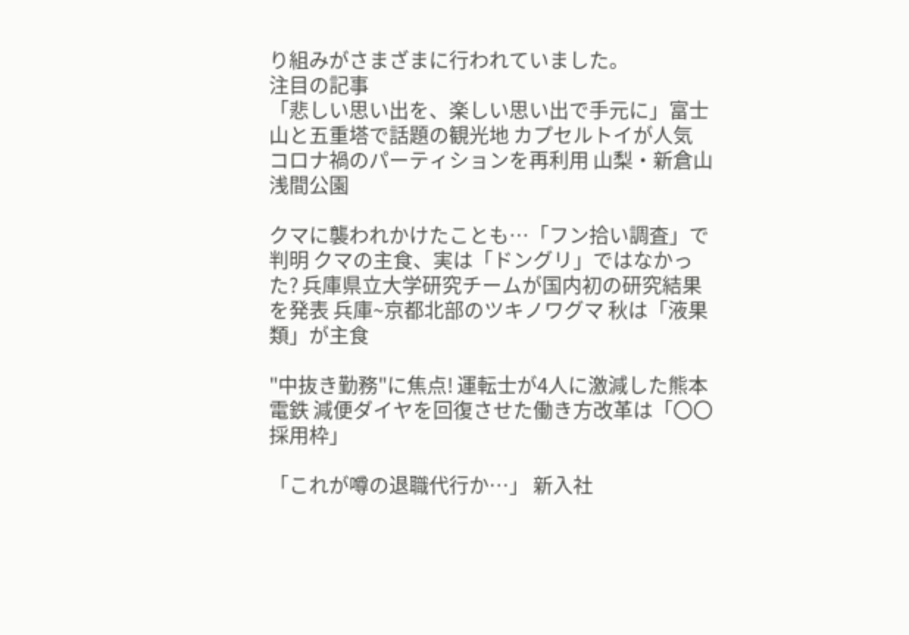り組みがさまざまに行われていました。
注目の記事
「悲しい思い出を、楽しい思い出で手元に」富士山と五重塔で話題の観光地 カプセルトイが人気 コロナ禍のパーティションを再利用 山梨・新倉山浅間公園

クマに襲われかけたことも…「フン拾い調査」で判明 クマの主食、実は「ドングリ」ではなかった? 兵庫県立大学研究チームが国内初の研究結果を発表 兵庫~京都北部のツキノワグマ 秋は「液果類」が主食

"中抜き勤務"に焦点! 運転士が4人に激減した熊本電鉄 減便ダイヤを回復させた働き方改革は「〇〇採用枠」

「これが噂の退職代行か…」 新入社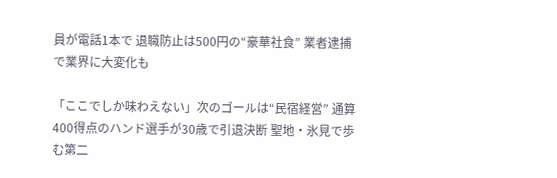員が電話1本で 退職防止は500円の“豪華社食” 業者逮捕で業界に大変化も

「ここでしか味わえない」次のゴールは“民宿経営” 通算400得点のハンド選手が30歳で引退決断 聖地・氷見で歩む第二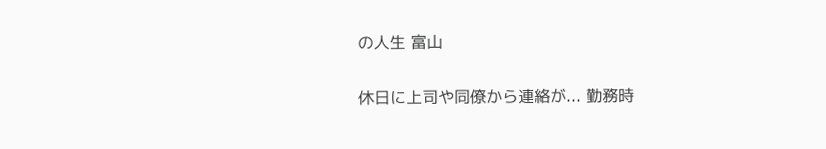の人生 富山

休日に上司や同僚から連絡が... 勤務時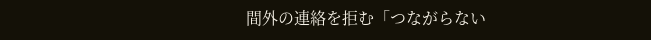間外の連絡を拒む「つながらない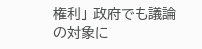権利」 政府でも議論の対象に